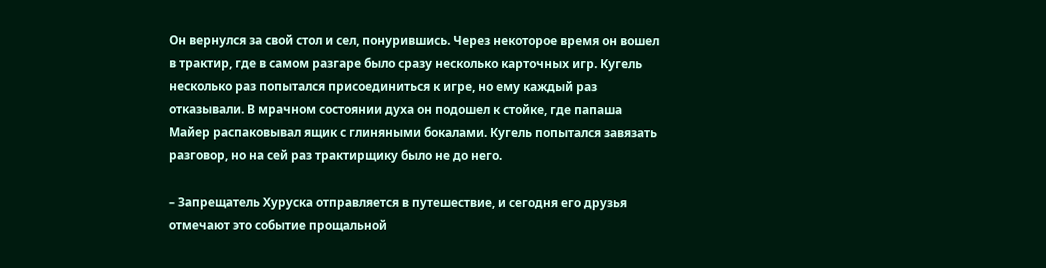Он вернулся за свой стол и сел, понурившись. Через некоторое время он вошел в трактир, где в самом разгаре было сразу несколько карточных игр. Кугель несколько раз попытался присоединиться к игре, но ему каждый раз отказывали. В мрачном состоянии духа он подошел к стойке, где папаша Майер распаковывал ящик с глиняными бокалами. Кугель попытался завязать разговор, но на сей раз трактирщику было не до него.

– Запрещатель Хуруска отправляется в путешествие, и сегодня его друзья отмечают это событие прощальной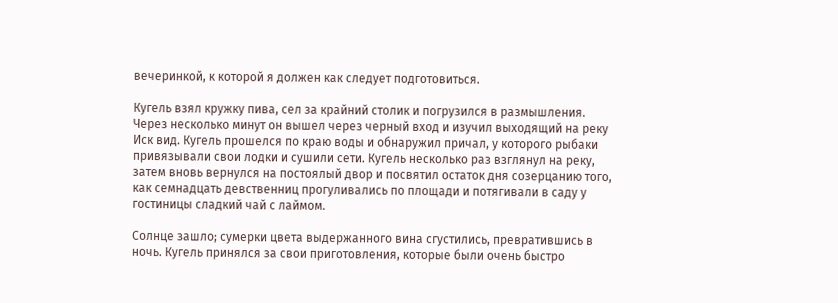вечеринкой, к которой я должен как следует подготовиться.

Кугель взял кружку пива, сел за крайний столик и погрузился в размышления. Через несколько минут он вышел через черный вход и изучил выходящий на реку Иск вид. Кугель прошелся по краю воды и обнаружил причал, у которого рыбаки привязывали свои лодки и сушили сети. Кугель несколько раз взглянул на реку, затем вновь вернулся на постоялый двор и посвятил остаток дня созерцанию того, как семнадцать девственниц прогуливались по площади и потягивали в саду у гостиницы сладкий чай с лаймом.

Солнце зашло; сумерки цвета выдержанного вина сгустились, превратившись в ночь. Кугель принялся за свои приготовления, которые были очень быстро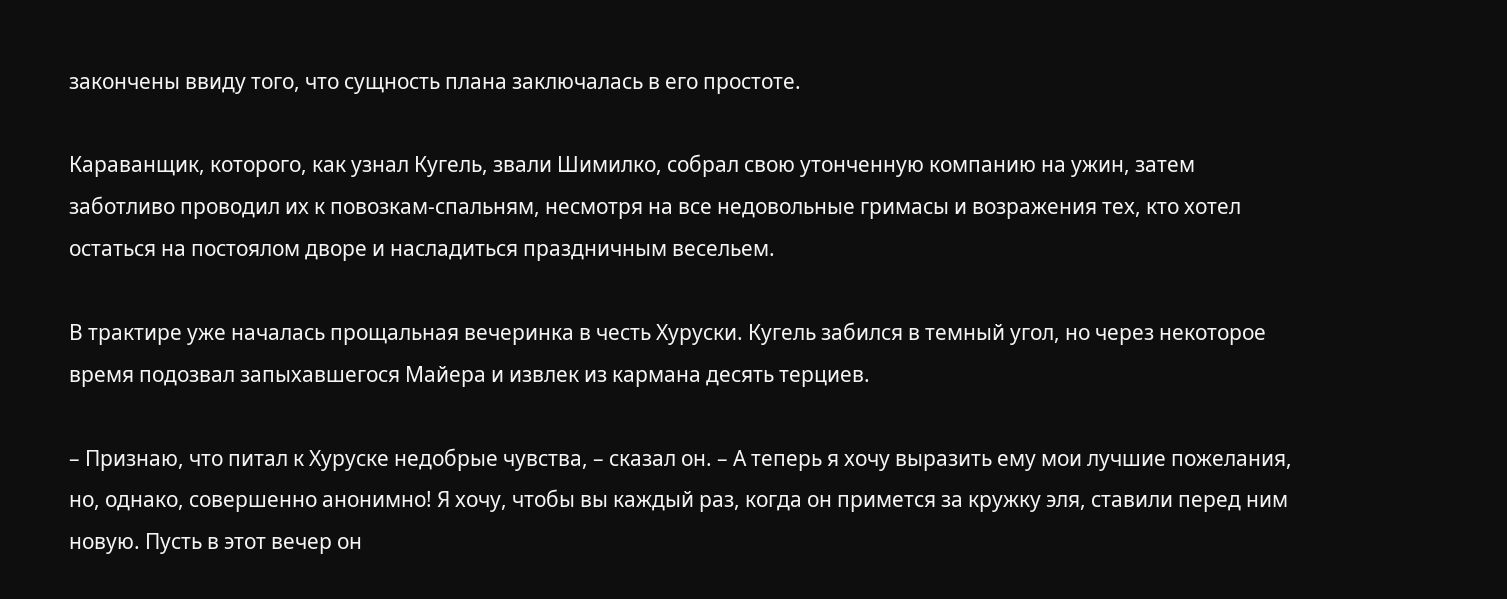закончены ввиду того, что сущность плана заключалась в его простоте.

Караванщик, которого, как узнал Кугель, звали Шимилко, собрал свою утонченную компанию на ужин, затем заботливо проводил их к повозкам-спальням, несмотря на все недовольные гримасы и возражения тех, кто хотел остаться на постоялом дворе и насладиться праздничным весельем.

В трактире уже началась прощальная вечеринка в честь Хуруски. Кугель забился в темный угол, но через некоторое время подозвал запыхавшегося Майера и извлек из кармана десять терциев.

– Признаю, что питал к Хуруске недобрые чувства, – сказал он. – А теперь я хочу выразить ему мои лучшие пожелания, но, однако, совершенно анонимно! Я хочу, чтобы вы каждый раз, когда он примется за кружку эля, ставили перед ним новую. Пусть в этот вечер он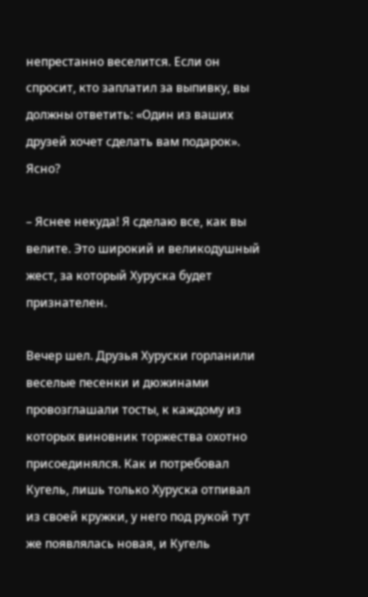непрестанно веселится. Если он спросит, кто заплатил за выпивку, вы должны ответить: «Один из ваших друзей хочет сделать вам подарок». Ясно?

– Яснее некуда! Я сделаю все, как вы велите. Это широкий и великодушный жест, за который Хуруска будет признателен.

Вечер шел. Друзья Хуруски горланили веселые песенки и дюжинами провозглашали тосты, к каждому из которых виновник торжества охотно присоединялся. Как и потребовал Кугель, лишь только Хуруска отпивал из своей кружки, у него под рукой тут же появлялась новая, и Кугель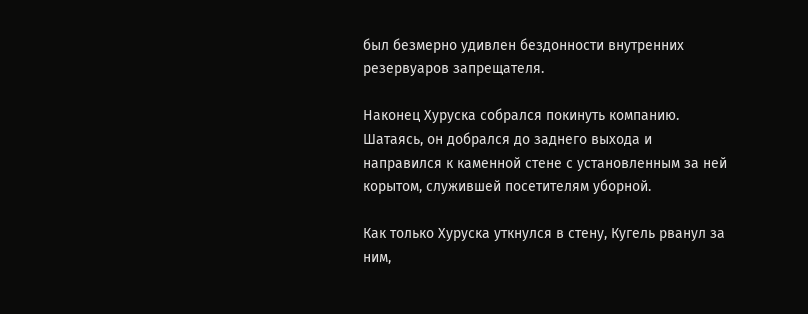был безмерно удивлен бездонности внутренних резервуаров запрещателя.

Наконец Хуруска собрался покинуть компанию. Шатаясь, он добрался до заднего выхода и направился к каменной стене с установленным за ней корытом, служившей посетителям уборной.

Как только Хуруска уткнулся в стену, Кугель рванул за ним,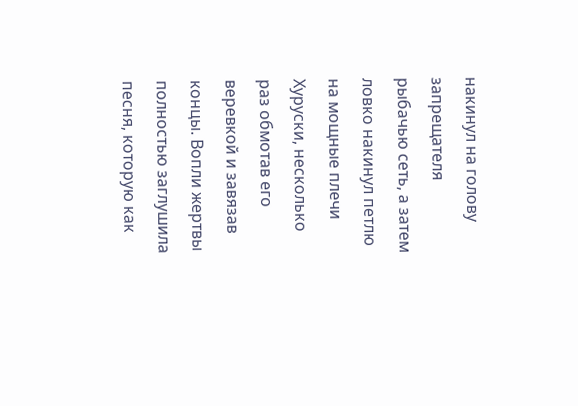накинул на голову запрещателя рыбачью сеть, а затем ловко накинул петлю на мощные плечи Хуруски, несколько раз обмотав его веревкой и завязав концы. Вопли жертвы полностью заглушила песня, которую как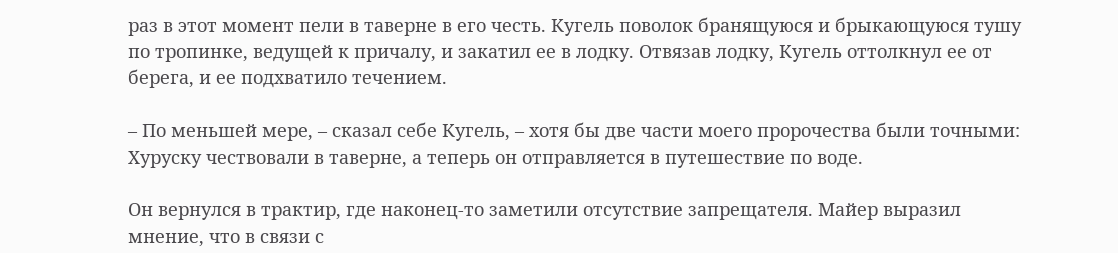раз в этот момент пели в таверне в его честь. Кугель поволок бранящуюся и брыкающуюся тушу по тропинке, ведущей к причалу, и закатил ее в лодку. Отвязав лодку, Кугель оттолкнул ее от берега, и ее подхватило течением.

– По меньшей мере, – сказал себе Кугель, – хотя бы две части моего пророчества были точными: Хуруску чествовали в таверне, а теперь он отправляется в путешествие по воде.

Он вернулся в трактир, где наконец-то заметили отсутствие запрещателя. Майер выразил мнение, что в связи с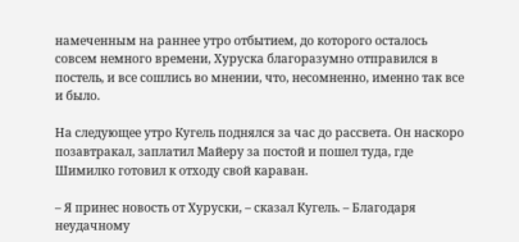намеченным на раннее утро отбытием, до которого осталось совсем немного времени, Хуруска благоразумно отправился в постель, и все сошлись во мнении, что, несомненно, именно так все и было.

На следующее утро Кугель поднялся за час до рассвета. Он наскоро позавтракал, заплатил Майеру за постой и пошел туда, где Шимилко готовил к отходу свой караван.

– Я принес новость от Хуруски, – сказал Кугель. – Благодаря неудачному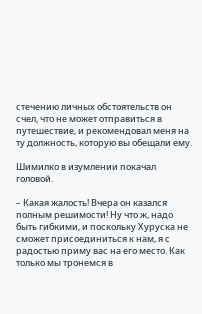стечению личных обстоятельств он счел, что не может отправиться в путешествие, и рекомендовал меня на ту должность, которую вы обещали ему.

Шимилко в изумлении покачал головой.

– Какая жалость! Вчера он казался полным решимости! Ну что ж, надо быть гибкими, и поскольку Хуруска не сможет присоединиться к нам, я с радостью приму вас на его место. Как только мы тронемся в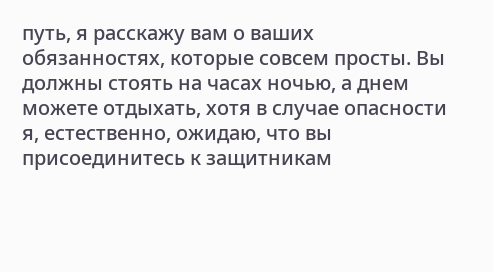путь, я расскажу вам о ваших обязанностях, которые совсем просты. Вы должны стоять на часах ночью, а днем можете отдыхать, хотя в случае опасности я, естественно, ожидаю, что вы присоединитесь к защитникам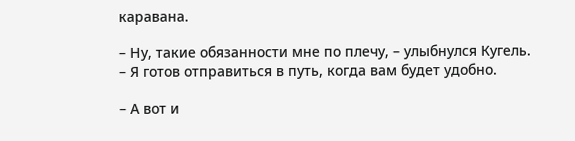каравана.

– Ну, такие обязанности мне по плечу, – улыбнулся Кугель. – Я готов отправиться в путь, когда вам будет удобно.

– А вот и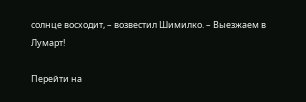солнце восходит, – возвестил Шимилко. – Выезжаем в Лумарт!

Перейти на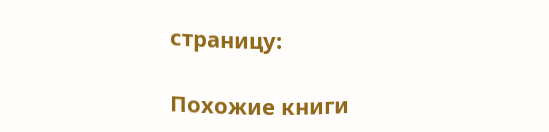страницу:

Похожие книги